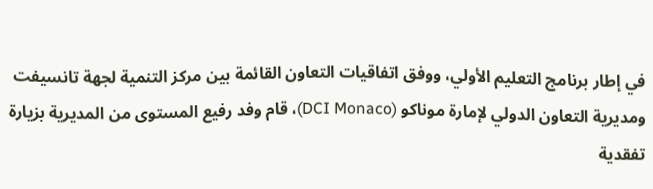في إطار برنامج التعليم الأولي، ووفق اتفاقيات التعاون القائمة بين مركز التنمية لجهة تانسيفت ومديرية التعاون الدولي لإمارة موناكو (DCI Monaco)، قام وفد رفيع المستوى من المديرية بزيارة تفقدية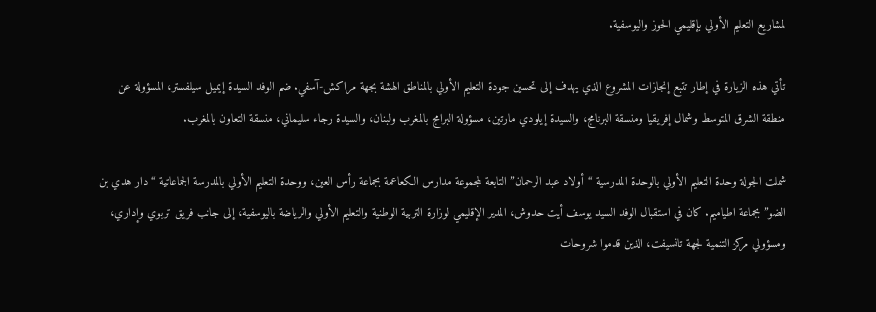لمشاريع التعليم الأولي بإقليمي الحوز واليوسفية.

تأتي هذه الزيارة في إطار تتبع إنجازات المشروع الذي يهدف إلى تحسين جودة التعليم الأولي بالمناطق الهشة بجهة مراكش-آسفي. ضم الوفد السيدة إيميل سيلفستر، المسؤولة عن منطقة الشرق المتوسط وشمال إفريقيا ومنسقة البرنامج، والسيدة إيلودي مارتين، مسؤولة البرامج بالمغرب ولبنان، والسيدة رجاء سليماني، منسقة التعاون بالمغرب.

شملت الجولة وحدة التعليم الأولي بالوحدة المدرسية “أولاد عبد الرحمان” التابعة لمجموعة مدارس الكعاعمة بجماعة رأس العين، ووحدة التعليم الأولي بالمدرسة الجماعاتية “دار هدي بن الضو” بجماعة اطياميم. كان في استقبال الوفد السيد يوسف أيت حدوش، المدير الإقليمي لوزارة التربية الوطنية والتعليم الأولي والرياضة باليوسفية، إلى جانب فريق تربوي وإداري، ومسؤولي مركز التنمية لجهة تانسيفت، الذين قدموا شروحات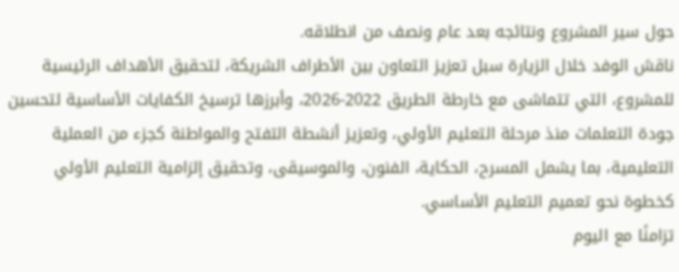حول سير المشروع ونتائجه بعد عام ونصف من انطلاقه.
ناقش الوفد خلال الزيارة سبل تعزيز التعاون بين الأطراف الشريكة، لتحقيق الأهداف الرئيسية للمشروع، التي تتماشى مع خارطة الطريق 2022-2026، وأبرزها ترسيخ الكفايات الأساسية لتحسين جودة التعلمات منذ مرحلة التعليم الأولي، وتعزيز أنشطة التفتح والمواطنة كجزء من العملية التعليمية، بما يشمل المسرح، الحكاية، الفنون، والموسيقى، وتحقيق إلزامية التعليم الأولي كخطوة نحو تعميم التعليم الأساسي.
تزامنًا مع اليوم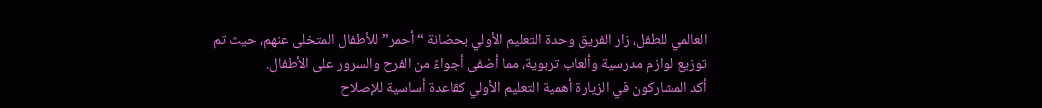العالمي للطفل، زار الفريق وحدة التعليم الأولي بحضانة “أحمر” للأطفال المتخلى عنهم، حيث تم توزيع لوازم مدرسية وألعاب تربوية، مما أضفى أجواءً من الفرح والسرور على الأطفال.
أكد المشاركون في الزيارة أهمية التعليم الأولي كقاعدة أساسية للإصلاح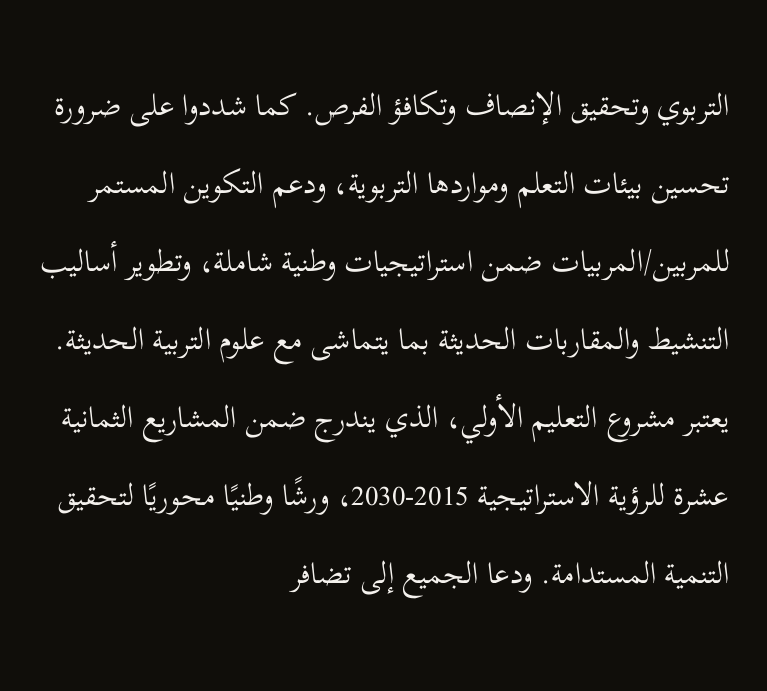التربوي وتحقيق الإنصاف وتكافؤ الفرص. كما شددوا على ضرورة تحسين بيئات التعلم ومواردها التربوية، ودعم التكوين المستمر للمربين/المربيات ضمن استراتيجيات وطنية شاملة، وتطوير أساليب التنشيط والمقاربات الحديثة بما يتماشى مع علوم التربية الحديثة.
يعتبر مشروع التعليم الأولي، الذي يندرج ضمن المشاريع الثمانية عشرة للرؤية الاستراتيجية 2015-2030، ورشًا وطنيًا محوريًا لتحقيق التنمية المستدامة. ودعا الجميع إلى تضافر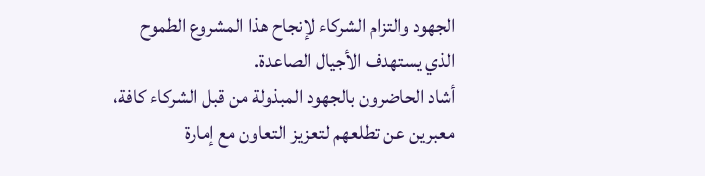الجهود والتزام الشركاء لإنجاح هذا المشروع الطموح الذي يستهدف الأجيال الصاعدة.
أشاد الحاضرون بالجهود المبذولة من قبل الشركاء كافة، معبرين عن تطلعهم لتعزيز التعاون مع إمارة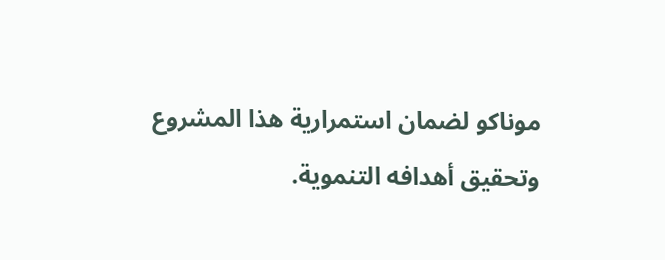موناكو لضمان استمرارية هذا المشروع وتحقيق أهدافه التنموية.